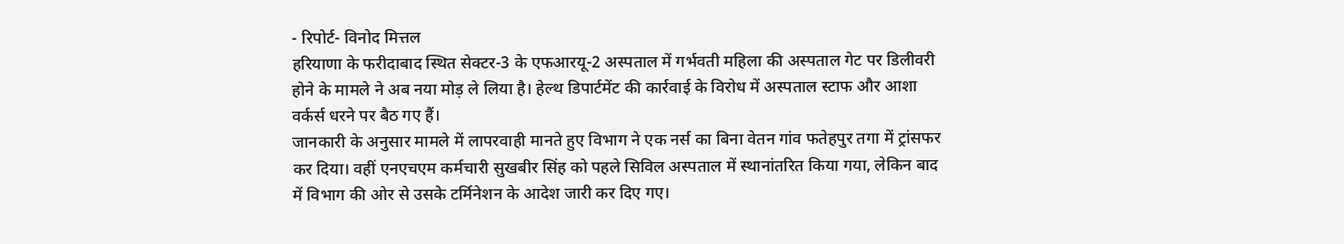- रिपोर्ट- विनोद मित्तल
हरियाणा के फरीदाबाद स्थित सेक्टर-3 के एफआरयू-2 अस्पताल में गर्भवती महिला की अस्पताल गेट पर डिलीवरी होने के मामले ने अब नया मोड़ ले लिया है। हेल्थ डिपार्टमेंट की कार्रवाई के विरोध में अस्पताल स्टाफ और आशा वर्कर्स धरने पर बैठ गए हैं।
जानकारी के अनुसार मामले में लापरवाही मानते हुए विभाग ने एक नर्स का बिना वेतन गांव फतेहपुर तगा में ट्रांसफर कर दिया। वहीं एनएचएम कर्मचारी सुखबीर सिंह को पहले सिविल अस्पताल में स्थानांतरित किया गया, लेकिन बाद में विभाग की ओर से उसके टर्मिनेशन के आदेश जारी कर दिए गए।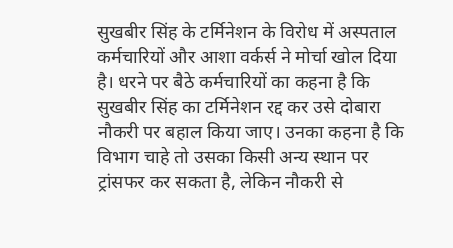सुखबीर सिंह के टर्मिनेशन के विरोध में अस्पताल कर्मचारियों और आशा वर्कर्स ने मोर्चा खोल दिया है। धरने पर बैठे कर्मचारियों का कहना है कि सुखबीर सिंह का टर्मिनेशन रद्द कर उसे दोबारा नौकरी पर बहाल किया जाए। उनका कहना है कि विभाग चाहे तो उसका किसी अन्य स्थान पर ट्रांसफर कर सकता है, लेकिन नौकरी से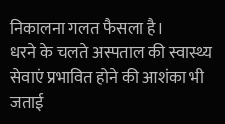निकालना गलत फैसला है।
धरने के चलते अस्पताल की स्वास्थ्य सेवाएं प्रभावित होने की आशंका भी जताई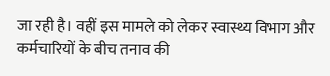जा रही है। वहीं इस मामले को लेकर स्वास्थ्य विभाग और कर्मचारियों के बीच तनाव की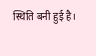स्थिति बनी हुई है।